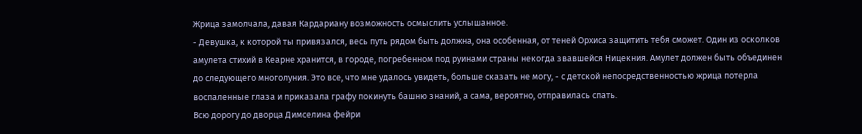Жрица замолчала, давая Кардариану возможность осмыслить услышанное.
- Девушка, к которой ты привязался, весь путь рядом быть должна, она особенная, от теней Орхиса защитить тебя сможет. Один из осколков амулета стихий в Кеарне хранится, в городе, погребенном под руинами страны некогда звавшейся Ницекния. Амулет должен быть объединен до следующего многолуния. Это все, что мне удалось увидеть, больше сказать не могу, - с детской непосредственностью жрица потерла воспаленные глаза и приказала графу покинуть башню знаний, а сама, вероятно, отправилась спать.
Всю дорогу до дворца Димселина фейри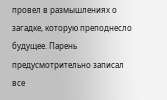провел в размышлениях о загадке, которую преподнесло будущее. Парень предусмотрительно записал все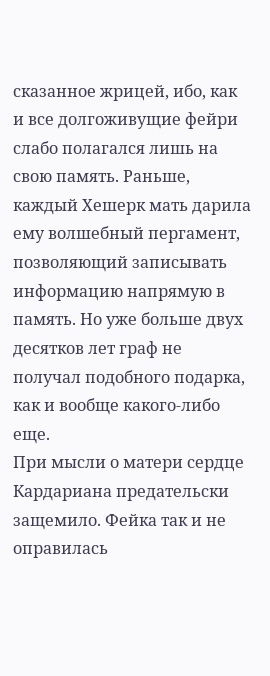сказанное жрицей, ибо, как и все долгоживущие фейри слабо полагался лишь на свою память. Раньше, каждый Хешерк мать дарила ему волшебный пергамент, позволяющий записывать информацию напрямую в память. Но уже больше двух десятков лет граф не получал подобного подарка, как и вообще какого-либо еще.
При мысли о матери сердце Кардариана предательски защемило. Фейка так и не оправилась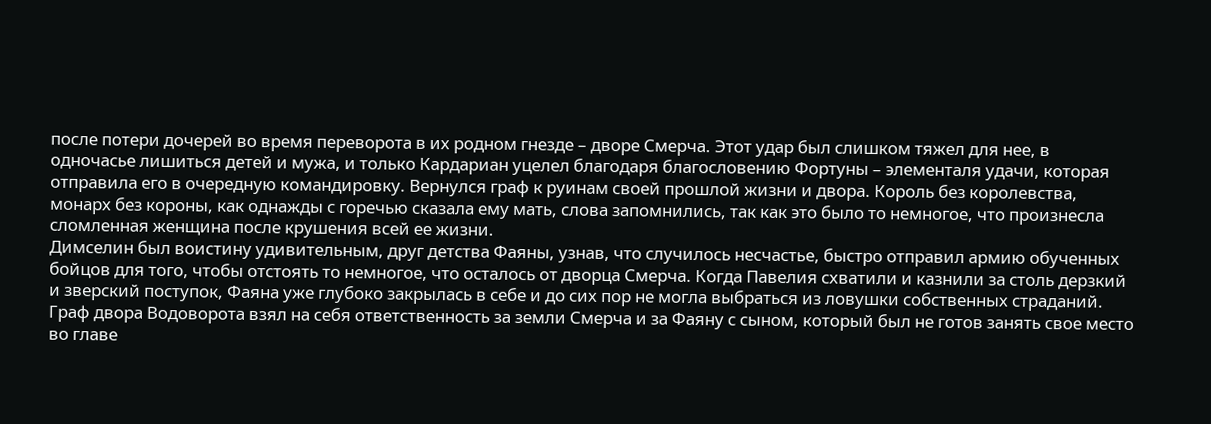после потери дочерей во время переворота в их родном гнезде – дворе Смерча. Этот удар был слишком тяжел для нее, в одночасье лишиться детей и мужа, и только Кардариан уцелел благодаря благословению Фортуны – элементаля удачи, которая отправила его в очередную командировку. Вернулся граф к руинам своей прошлой жизни и двора. Король без королевства, монарх без короны, как однажды с горечью сказала ему мать, слова запомнились, так как это было то немногое, что произнесла сломленная женщина после крушения всей ее жизни.
Димселин был воистину удивительным, друг детства Фаяны, узнав, что случилось несчастье, быстро отправил армию обученных бойцов для того, чтобы отстоять то немногое, что осталось от дворца Смерча. Когда Павелия схватили и казнили за столь дерзкий и зверский поступок, Фаяна уже глубоко закрылась в себе и до сих пор не могла выбраться из ловушки собственных страданий.
Граф двора Водоворота взял на себя ответственность за земли Смерча и за Фаяну с сыном, который был не готов занять свое место во главе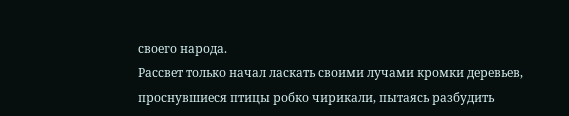своего народа.
Рассвет только начал ласкать своими лучами кромки деревьев, проснувшиеся птицы робко чирикали, пытаясь разбудить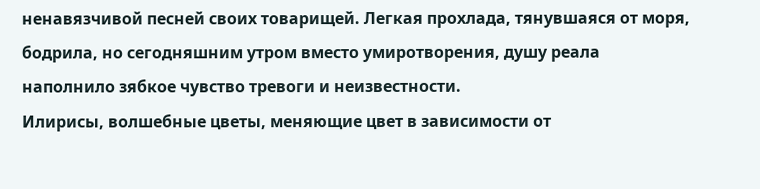ненавязчивой песней своих товарищей. Легкая прохлада, тянувшаяся от моря, бодрила, но сегодняшним утром вместо умиротворения, душу реала наполнило зябкое чувство тревоги и неизвестности.
Илирисы, волшебные цветы, меняющие цвет в зависимости от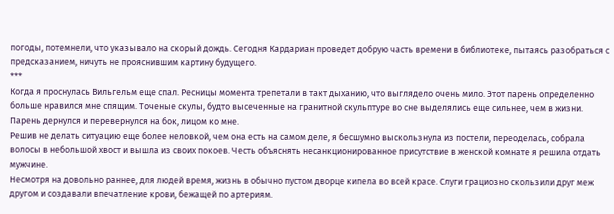погоды, потемнели, что указывало на скорый дождь. Сегодня Кардариан проведет добрую часть времени в библиотеке, пытаясь разобраться с предсказанием, ничуть не прояснившим картину будущего.
***
Когда я проснулась Вильгельм еще спал. Ресницы момента трепетали в такт дыханию, что выглядело очень мило. Этот парень определенно больше нравился мне спящим. Точеные скулы, будто высеченные на гранитной скульптуре во сне выделялись еще сильнее, чем в жизни. Парень дернулся и перевернулся на бок, лицом ко мне.
Решив не делать ситуацию еще более неловкой, чем она есть на самом деле, я бесшумно выскользнула из постели, переоделась, собрала волосы в небольшой хвост и вышла из своих покоев. Честь объяснять несанкционированное присутствие в женской комнате я решила отдать мужчине.
Несмотря на довольно раннее, для людей время, жизнь в обычно пустом дворце кипела во всей красе. Слуги грациозно скользили друг меж другом и создавали впечатление крови, бежащей по артериям.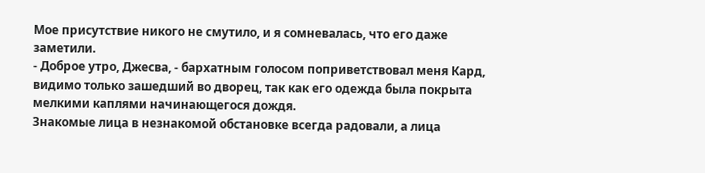Мое присутствие никого не смутило, и я сомневалась, что его даже заметили.
- Доброе утро, Джесва, - бархатным голосом поприветствовал меня Кард, видимо только зашедший во дворец, так как его одежда была покрыта мелкими каплями начинающегося дождя.
Знакомые лица в незнакомой обстановке всегда радовали, а лица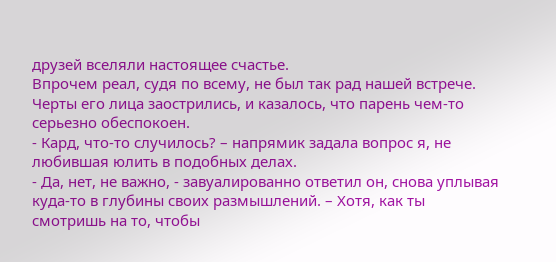друзей вселяли настоящее счастье.
Впрочем реал, судя по всему, не был так рад нашей встрече. Черты его лица заострились, и казалось, что парень чем-то серьезно обеспокоен.
- Кард, что-то случилось? – напрямик задала вопрос я, не любившая юлить в подобных делах.
- Да, нет, не важно, - завуалированно ответил он, снова уплывая куда-то в глубины своих размышлений. – Хотя, как ты смотришь на то, чтобы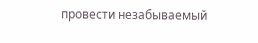провести незабываемый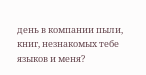день в компании пыли, книг, незнакомых тебе языков и меня?